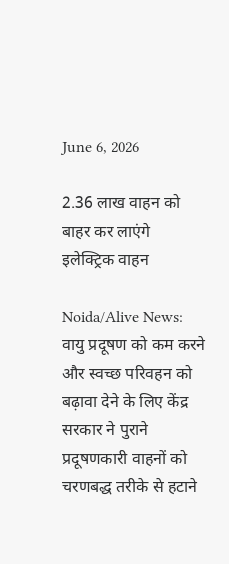June 6, 2026

2.36 लाख वाहन को बाहर कर लाएंगे इलेक्ट्रिक वाहन

Noida/Alive News: वायु प्रदूषण को कम करने और स्वच्छ परिवहन को बढ़ावा देने के लिए केंद्र सरकार ने पुराने प्रदूषणकारी वाहनों को चरणबद्ध तरीके से हटाने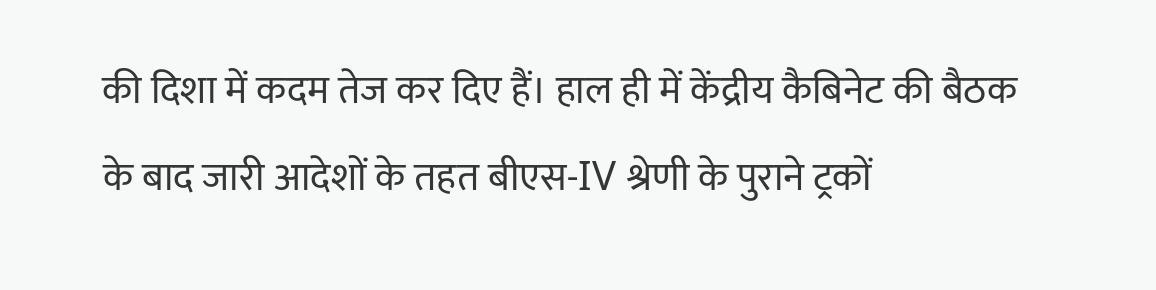की दिशा में कदम तेज कर दिए हैं। हाल ही में केंद्रीय कैबिनेट की बैठक के बाद जारी आदेशों के तहत बीएस-IV श्रेणी के पुराने ट्रकों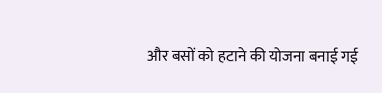और बसों को हटाने की योजना बनाई गई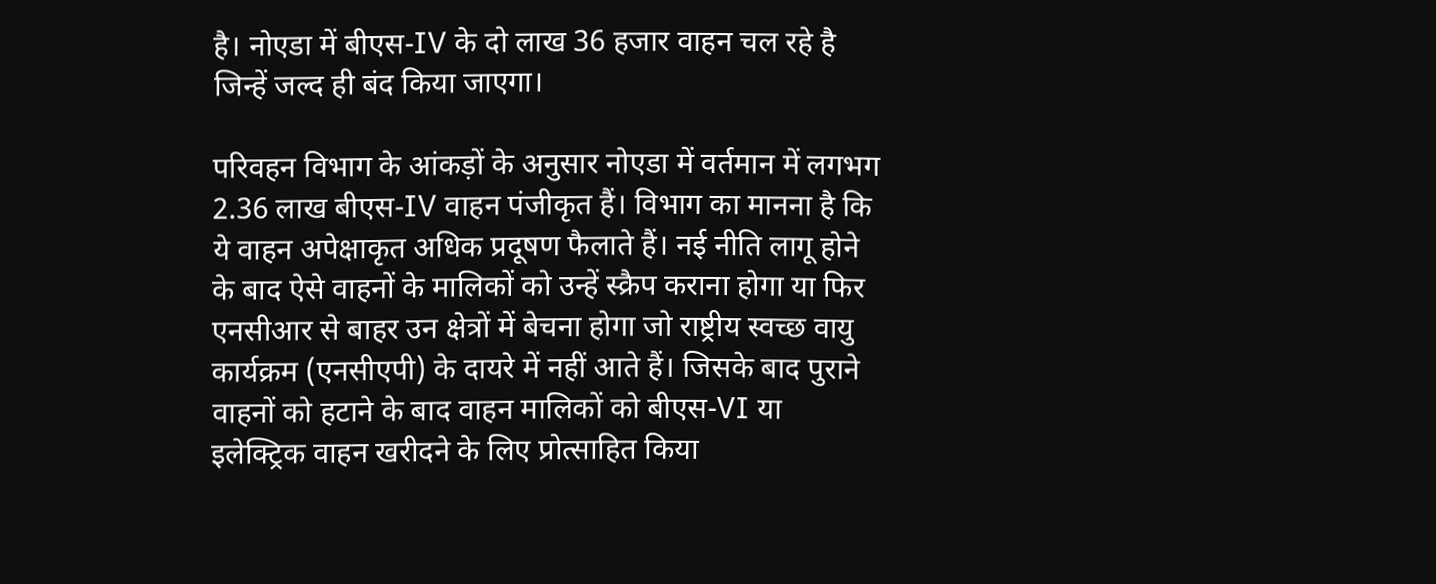है। नोएडा में बीएस-IV के दो लाख 36 हजार वाहन चल रहे है जिन्हें जल्द ही बंद किया जाएगा।

परिवहन विभाग के आंकड़ों के अनुसार नोएडा में वर्तमान में लगभग 2.36 लाख बीएस-IV वाहन पंजीकृत हैं। विभाग का मानना है कि ये वाहन अपेक्षाकृत अधिक प्रदूषण फैलाते हैं। नई नीति लागू होने के बाद ऐसे वाहनों के मालिकों को उन्हें स्क्रैप कराना होगा या फिर एनसीआर से बाहर उन क्षेत्रों में बेचना होगा जो राष्ट्रीय स्वच्छ वायु कार्यक्रम (एनसीएपी) के दायरे में नहीं आते हैं। जिसके बाद पुराने वाहनों को हटाने के बाद वाहन मालिकों को बीएस-VI या इलेक्ट्रिक वाहन खरीदने के लिए प्रोत्साहित किया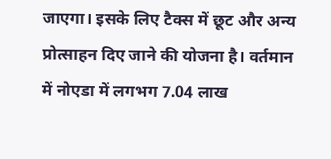जाएगा। इसके लिए टैक्स में छूट और अन्य प्रोत्साहन दिए जाने की योजना है। वर्तमान में नोएडा में लगभग 7.04 लाख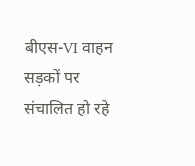बीएस-VI वाहन सड़कों पर संचालित हो रहे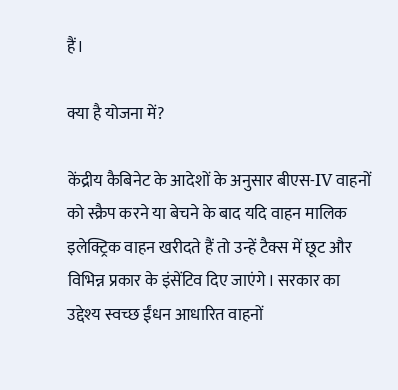हैं।

क्या है योजना में?

केंद्रीय कैबिनेट के आदेशों के अनुसार बीएस-IV वाहनों को स्क्रैप करने या बेचने के बाद यदि वाहन मालिक इलेक्ट्रिक वाहन खरीदते हैं तो उन्हें टैक्स में छूट और विभिन्न प्रकार के इंसेंटिव दिए जाएंगे। सरकार का उद्देश्य स्वच्छ ईंधन आधारित वाहनों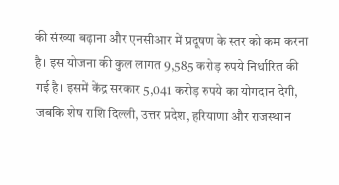की संख्या बढ़ाना और एनसीआर में प्रदूषण के स्तर को कम करना है। इस योजना की कुल लागत 9,585 करोड़ रुपये निर्धारित की गई है। इसमें केंद्र सरकार 5,041 करोड़ रुपये का योगदान देगी, जबकि शेष राशि दिल्ली, उत्तर प्रदेश, हरियाणा और राजस्थान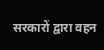सरकारों द्वारा वहन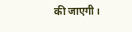की जाएगी।